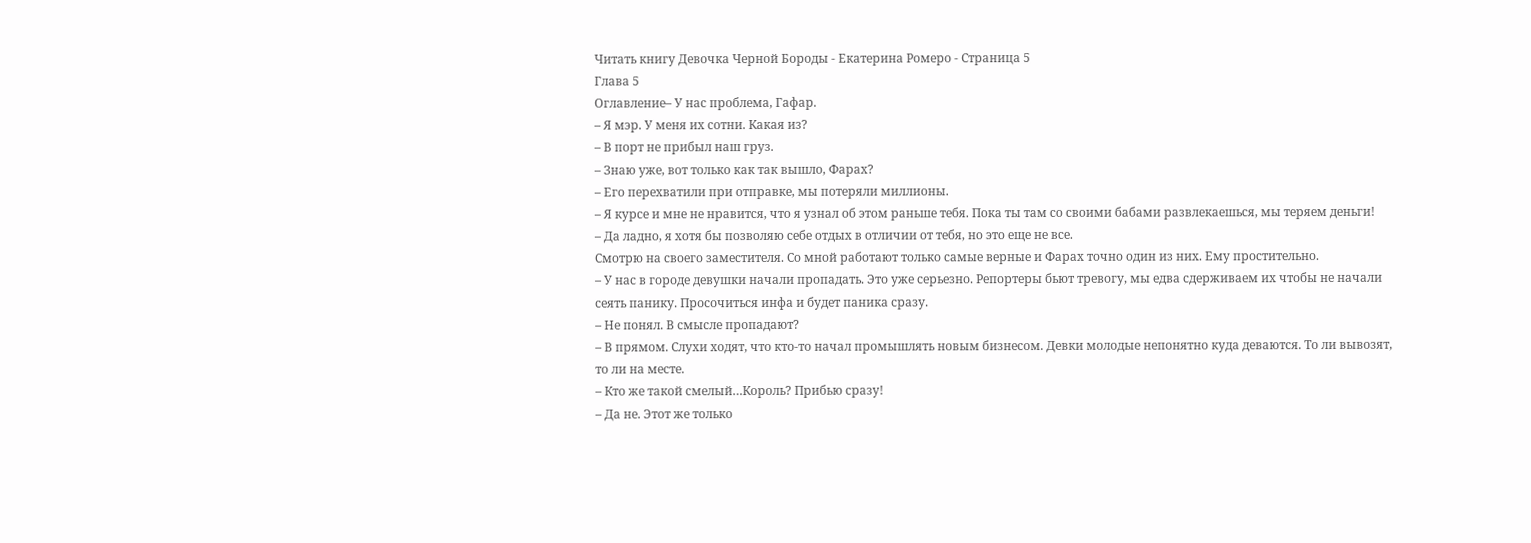Читать книгу Девочка Черной Бороды - Екатерина Ромеро - Страница 5
Глава 5
Оглавление– У нас проблема, Гафар.
– Я мэр. У меня их сотни. Какая из?
– В порт не прибыл наш груз.
– Знаю уже, вот только как так вышло, Фарах?
– Его перехватили при отправке, мы потеряли миллионы.
– Я курсе и мне не нравится, что я узнал об этом раньше тебя. Пока ты там со своими бабами развлекаешься, мы теряем деньги!
– Да ладно, я хотя бы позволяю себе отдых в отличии от тебя, но это еще не все.
Смотрю на своего заместителя. Со мной работают только самые верные и Фарах точно один из них. Ему простительно.
– У нас в городе девушки начали пропадать. Это уже серьезно. Репортеры бьют тревогу, мы едва сдерживаем их чтобы не начали сеять панику. Просочиться инфа и будет паника сразу.
– Не понял. В смысле пропадают?
– В прямом. Слухи ходят, что кто-то начал промышлять новым бизнесом. Девки молодые непонятно куда деваются. То ли вывозят, то ли на месте.
– Кто же такой смелый…Король? Прибью сразу!
– Да не. Этот же только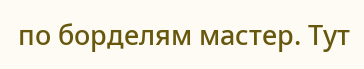по борделям мастер. Тут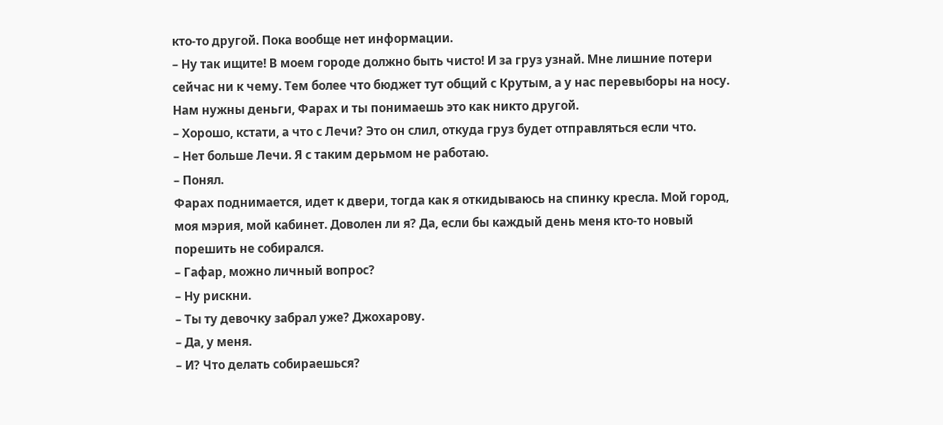кто-то другой. Пока вообще нет информации.
– Ну так ищите! В моем городе должно быть чисто! И за груз узнай. Мне лишние потери сейчас ни к чему. Тем более что бюджет тут общий с Крутым, а у нас перевыборы на носу. Нам нужны деньги, Фарах и ты понимаешь это как никто другой.
– Хорошо, кстати, а что с Лечи? Это он слил, откуда груз будет отправляться если что.
– Нет больше Лечи. Я с таким дерьмом не работаю.
– Понял.
Фарах поднимается, идет к двери, тогда как я откидываюсь на спинку кресла. Мой город, моя мэрия, мой кабинет. Доволен ли я? Да, если бы каждый день меня кто-то новый порешить не собирался.
– Гафар, можно личный вопрос?
– Ну рискни.
– Ты ту девочку забрал уже? Джохарову.
– Да, у меня.
– И? Что делать собираешься?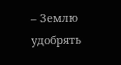– Землю удобрять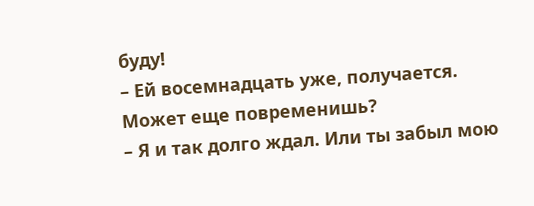буду!
– Ей восемнадцать уже, получается. Может еще повременишь?
– Я и так долго ждал. Или ты забыл мою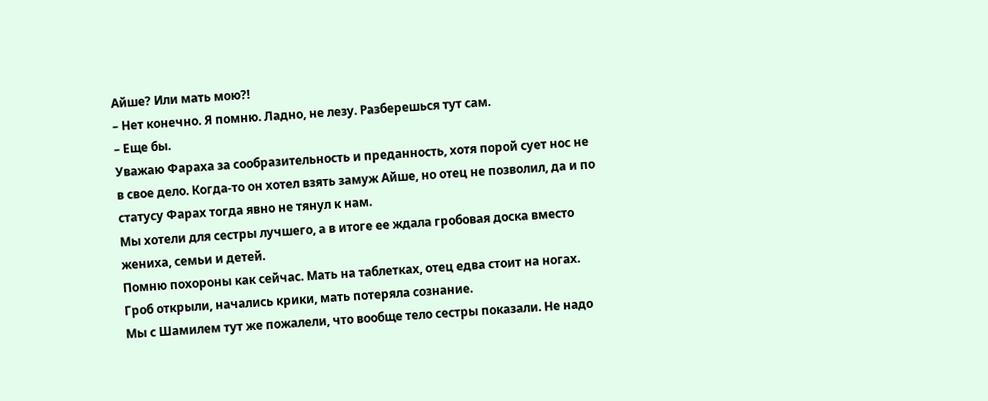Айше? Или мать мою?!
– Нет конечно. Я помню. Ладно, не лезу. Разберешься тут сам.
– Еще бы.
Уважаю Фараха за сообразительность и преданность, хотя порой сует нос не в свое дело. Когда-то он хотел взять замуж Айше, но отец не позволил, да и по статусу Фарах тогда явно не тянул к нам.
Мы хотели для сестры лучшего, а в итоге ее ждала гробовая доска вместо жениха, семьи и детей.
Помню похороны как сейчас. Мать на таблетках, отец едва стоит на ногах. Гроб открыли, начались крики, мать потеряла сознание.
Мы с Шамилем тут же пожалели, что вообще тело сестры показали. Не надо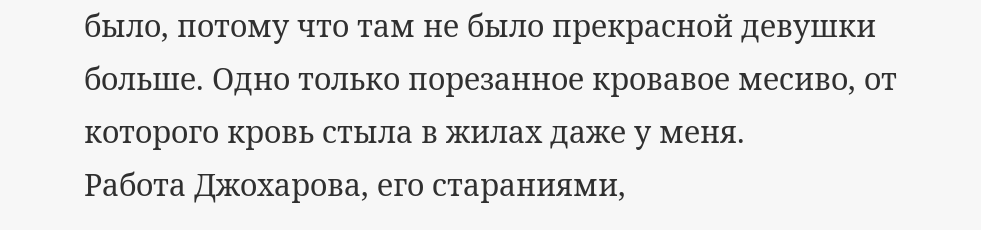было, потому что там не было прекрасной девушки больше. Одно только порезанное кровавое месиво, от которого кровь стыла в жилах даже у меня.
Работа Джохарова, его стараниями,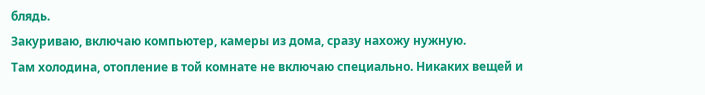блядь.
Закуриваю, включаю компьютер, камеры из дома, сразу нахожу нужную.
Там холодина, отопление в той комнате не включаю специально. Никаких вещей и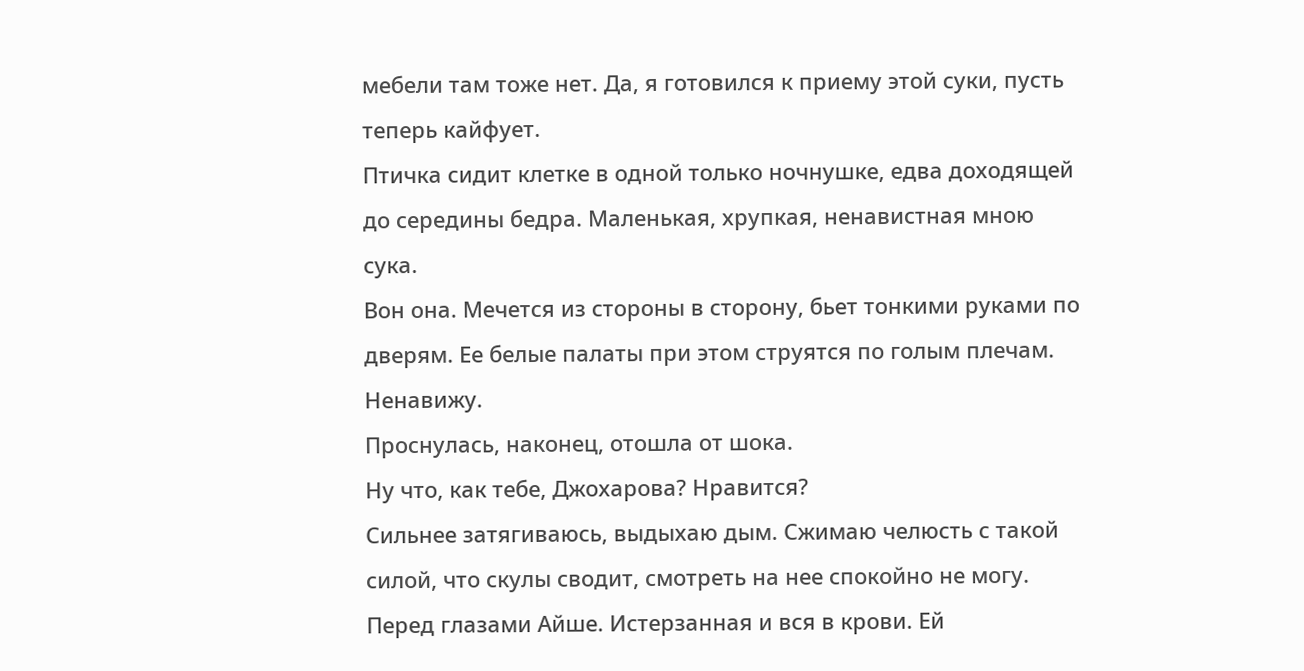мебели там тоже нет. Да, я готовился к приему этой суки, пусть теперь кайфует.
Птичка сидит клетке в одной только ночнушке, едва доходящей до середины бедра. Маленькая, хрупкая, ненавистная мною сука.
Вон она. Мечется из стороны в сторону, бьет тонкими руками по дверям. Ее белые палаты при этом струятся по голым плечам. Ненавижу.
Проснулась, наконец, отошла от шока.
Ну что, как тебе, Джохарова? Нравится?
Сильнее затягиваюсь, выдыхаю дым. Сжимаю челюсть с такой силой, что скулы сводит, смотреть на нее спокойно не могу.
Перед глазами Айше. Истерзанная и вся в крови. Ей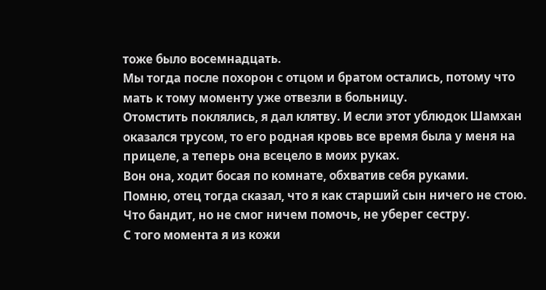тоже было восемнадцать.
Мы тогда после похорон с отцом и братом остались, потому что мать к тому моменту уже отвезли в больницу.
Отомстить поклялись, я дал клятву. И если этот ублюдок Шамхан оказался трусом, то его родная кровь все время была у меня на прицеле, а теперь она всецело в моих руках.
Вон она, ходит босая по комнате, обхватив себя руками.
Помню, отец тогда сказал, что я как старший сын ничего не стою. Что бандит, но не смог ничем помочь, не уберег сестру.
С того момента я из кожи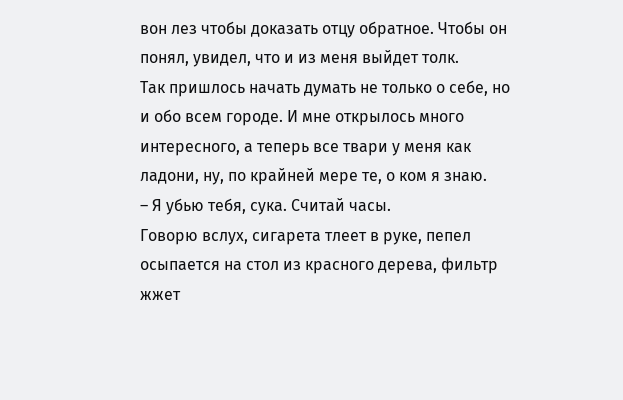вон лез чтобы доказать отцу обратное. Чтобы он понял, увидел, что и из меня выйдет толк.
Так пришлось начать думать не только о себе, но и обо всем городе. И мне открылось много интересного, а теперь все твари у меня как ладони, ну, по крайней мере те, о ком я знаю.
– Я убью тебя, сука. Считай часы.
Говорю вслух, сигарета тлеет в руке, пепел осыпается на стол из красного дерева, фильтр жжет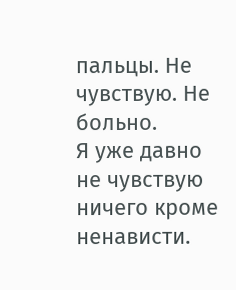пальцы. Не чувствую. Не больно.
Я уже давно не чувствую ничего кроме ненависти.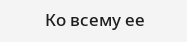Ко всему ее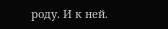роду. И к ней.